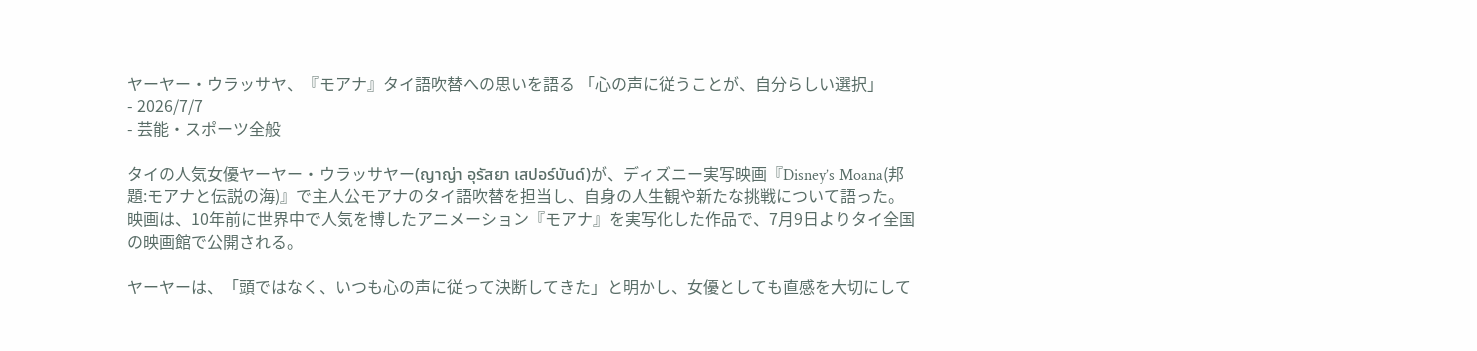ヤーヤー・ウラッサヤ、『モアナ』タイ語吹替への思いを語る 「心の声に従うことが、自分らしい選択」
- 2026/7/7
- 芸能・スポーツ全般

タイの人気女優ヤーヤー・ウラッサヤー(ญาญ่า อุรัสยา เสปอร์บันด์)が、ディズニー実写映画『Disney’s Moana(邦題:モアナと伝説の海)』で主人公モアナのタイ語吹替を担当し、自身の人生観や新たな挑戦について語った。
映画は、10年前に世界中で人気を博したアニメーション『モアナ』を実写化した作品で、7月9日よりタイ全国の映画館で公開される。

ヤーヤーは、「頭ではなく、いつも心の声に従って決断してきた」と明かし、女優としても直感を大切にして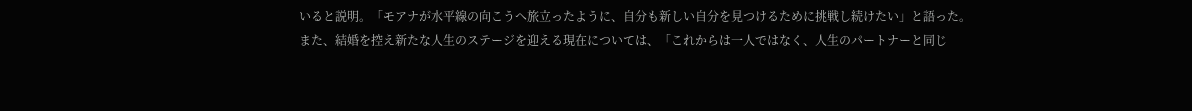いると説明。「モアナが水平線の向こうへ旅立ったように、自分も新しい自分を見つけるために挑戦し続けたい」と語った。
また、結婚を控え新たな人生のステージを迎える現在については、「これからは一人ではなく、人生のパートナーと同じ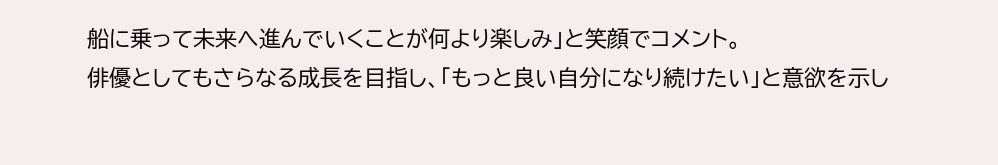船に乗って未来へ進んでいくことが何より楽しみ」と笑顔でコメント。
俳優としてもさらなる成長を目指し、「もっと良い自分になり続けたい」と意欲を示し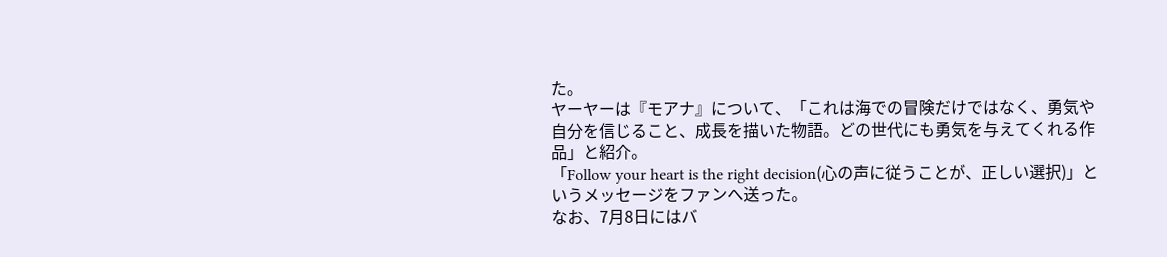た。
ヤーヤーは『モアナ』について、「これは海での冒険だけではなく、勇気や自分を信じること、成長を描いた物語。どの世代にも勇気を与えてくれる作品」と紹介。
「Follow your heart is the right decision(心の声に従うことが、正しい選択)」というメッセージをファンへ送った。
なお、7月8日にはバ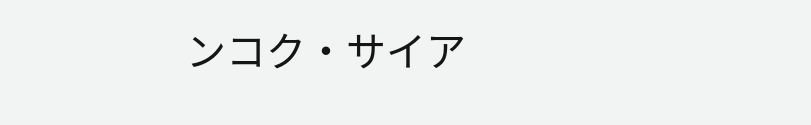ンコク・サイア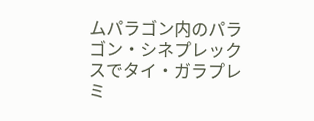ムパラゴン内のパラゴン・シネプレックスでタイ・ガラプレミ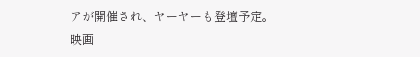アが開催され、ヤーヤーも登壇予定。
映画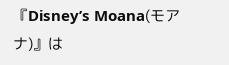『Disney’s Moana(モアナ)』は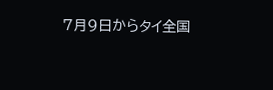7月9日からタイ全国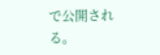で公開される。